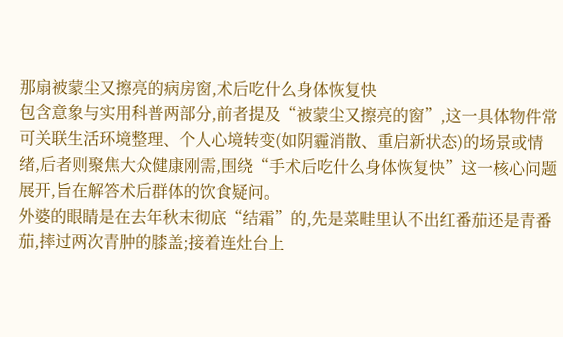那扇被蒙尘又擦亮的病房窗,术后吃什么身体恢复快
包含意象与实用科普两部分,前者提及“被蒙尘又擦亮的窗”,这一具体物件常可关联生活环境整理、个人心境转变(如阴霾消散、重启新状态)的场景或情绪,后者则聚焦大众健康刚需,围绕“手术后吃什么身体恢复快”这一核心问题展开,旨在解答术后群体的饮食疑问。
外婆的眼睛是在去年秋末彻底“结霜”的,先是菜畦里认不出红番茄还是青番茄,摔过两次青肿的膝盖;接着连灶台上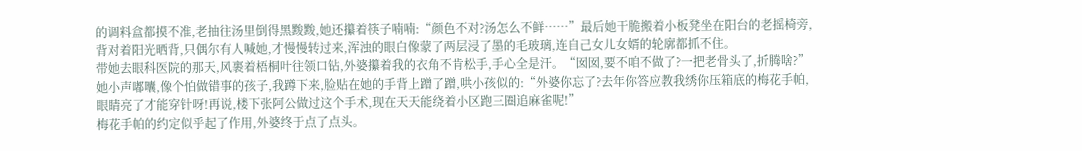的调料盒都摸不准,老抽往汤里倒得黑黢黢,她还攥着筷子喃喃:“颜色不对?汤怎么不鲜……”最后她干脆搬着小板凳坐在阳台的老摇椅旁,背对着阳光晒背,只偶尔有人喊她,才慢慢转过来,浑浊的眼白像蒙了两层浸了墨的毛玻璃,连自己女儿女婿的轮廓都抓不住。
带她去眼科医院的那天,风裹着梧桐叶往领口钻,外婆攥着我的衣角不肯松手,手心全是汗。“囡囡,要不咱不做了?一把老骨头了,折腾啥?”她小声嘟囔,像个怕做错事的孩子,我蹲下来,脸贴在她的手背上蹭了蹭,哄小孩似的:“外婆你忘了?去年你答应教我绣你压箱底的梅花手帕,眼睛亮了才能穿针呀!再说,楼下张阿公做过这个手术,现在天天能绕着小区跑三圈追麻雀呢!”
梅花手帕的约定似乎起了作用,外婆终于点了点头。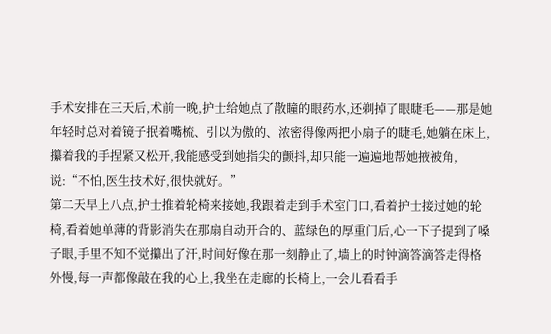手术安排在三天后,术前一晚,护士给她点了散瞳的眼药水,还剃掉了眼睫毛——那是她年轻时总对着镜子抿着嘴梳、引以为傲的、浓密得像两把小扇子的睫毛,她躺在床上,攥着我的手捏紧又松开,我能感受到她指尖的颤抖,却只能一遍遍地帮她掖被角,说:“不怕,医生技术好,很快就好。”
第二天早上八点,护士推着轮椅来接她,我跟着走到手术室门口,看着护士接过她的轮椅,看着她单薄的背影消失在那扇自动开合的、蓝绿色的厚重门后,心一下子提到了嗓子眼,手里不知不觉攥出了汗,时间好像在那一刻静止了,墙上的时钟滴答滴答走得格外慢,每一声都像敲在我的心上,我坐在走廊的长椅上,一会儿看看手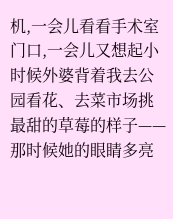机,一会儿看看手术室门口,一会儿又想起小时候外婆背着我去公园看花、去菜市场挑最甜的草莓的样子——那时候她的眼睛多亮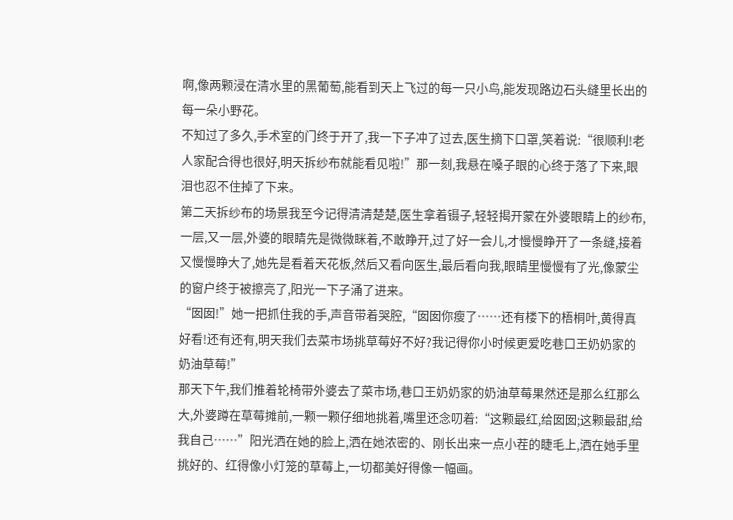啊,像两颗浸在清水里的黑葡萄,能看到天上飞过的每一只小鸟,能发现路边石头缝里长出的每一朵小野花。
不知过了多久,手术室的门终于开了,我一下子冲了过去,医生摘下口罩,笑着说:“很顺利!老人家配合得也很好,明天拆纱布就能看见啦!”那一刻,我悬在嗓子眼的心终于落了下来,眼泪也忍不住掉了下来。
第二天拆纱布的场景我至今记得清清楚楚,医生拿着镊子,轻轻揭开蒙在外婆眼睛上的纱布,一层,又一层,外婆的眼睛先是微微眯着,不敢睁开,过了好一会儿,才慢慢睁开了一条缝,接着又慢慢睁大了,她先是看着天花板,然后又看向医生,最后看向我,眼睛里慢慢有了光,像蒙尘的窗户终于被擦亮了,阳光一下子涌了进来。
“囡囡!”她一把抓住我的手,声音带着哭腔,“囡囡你瘦了……还有楼下的梧桐叶,黄得真好看!还有还有,明天我们去菜市场挑草莓好不好?我记得你小时候更爱吃巷口王奶奶家的奶油草莓!”
那天下午,我们推着轮椅带外婆去了菜市场,巷口王奶奶家的奶油草莓果然还是那么红那么大,外婆蹲在草莓摊前,一颗一颗仔细地挑着,嘴里还念叨着:“这颗最红,给囡囡;这颗最甜,给我自己……”阳光洒在她的脸上,洒在她浓密的、刚长出来一点小茬的睫毛上,洒在她手里挑好的、红得像小灯笼的草莓上,一切都美好得像一幅画。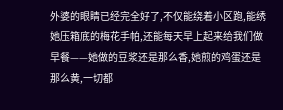外婆的眼睛已经完全好了,不仅能绕着小区跑,能绣她压箱底的梅花手帕,还能每天早上起来给我们做早餐——她做的豆浆还是那么香,她煎的鸡蛋还是那么黄,一切都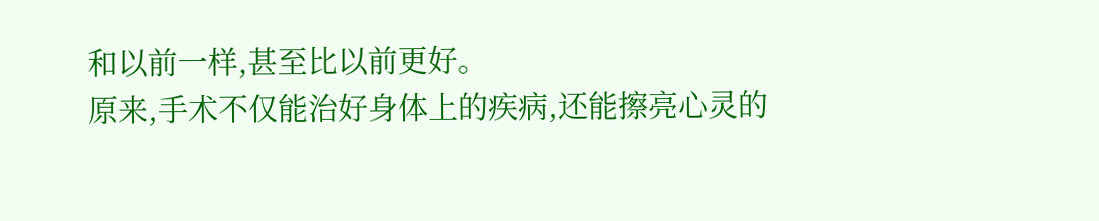和以前一样,甚至比以前更好。
原来,手术不仅能治好身体上的疾病,还能擦亮心灵的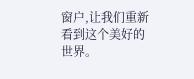窗户,让我们重新看到这个美好的世界。